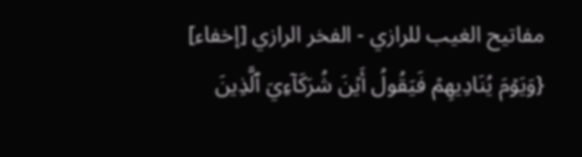مفاتيح الغيب للرازي - الفخر الرازي [إخفاء]
{وَيَوۡمَ يُنَادِيهِمۡ فَيَقُولُ أَيۡنَ شُرَكَآءِيَ ٱلَّذِينَ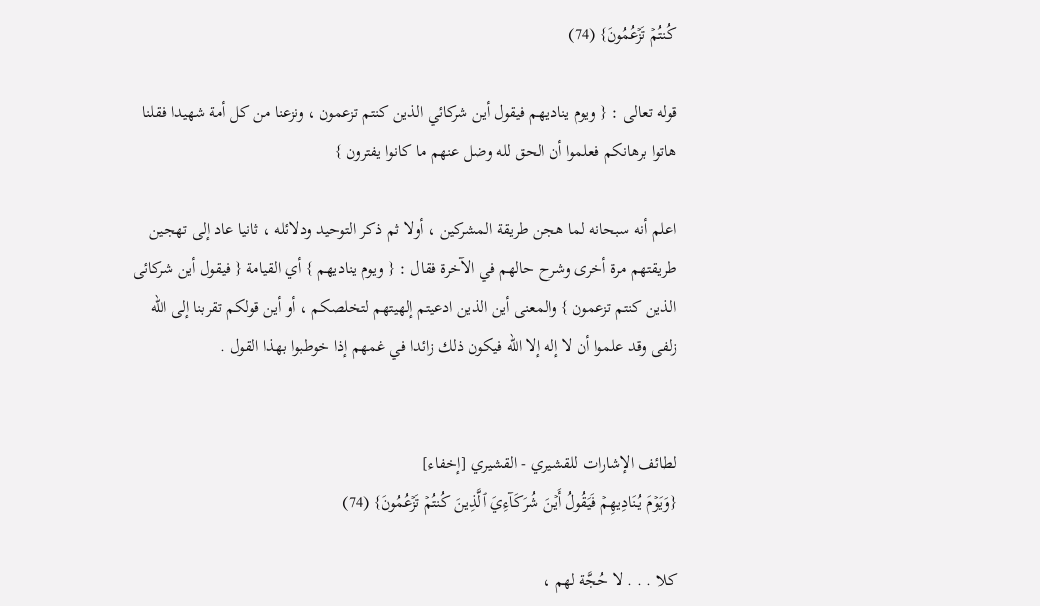كُنتُمۡ تَزۡعُمُونَ} (74)

قوله تعالى : { ويوم يناديهم فيقول أين شركائي الذين كنتم تزعمون ، ونزعنا من كل أمة شهيدا فقلنا هاتوا برهانكم فعلموا أن الحق لله وضل عنهم ما كانوا يفترون }

اعلم أنه سبحانه لما هجن طريقة المشركين ، أولا ثم ذكر التوحيد ودلائله ، ثانيا عاد إلى تهجين طريقتهم مرة أخرى وشرح حالهم في الآخرة فقال : { ويوم يناديهم } أي القيامة { فيقول أين شركائى الذين كنتم تزعمون } والمعنى أين الذين ادعيتم إلهيتهم لتخلصكم ، أو أين قولكم تقربنا إلى الله زلفى وقد علموا أن لا إله إلا الله فيكون ذلك زائدا في غمهم إذا خوطبوا بهذا القول .


لطائف الإشارات للقشيري - القشيري [إخفاء]
{وَيَوۡمَ يُنَادِيهِمۡ فَيَقُولُ أَيۡنَ شُرَكَآءِيَ ٱلَّذِينَ كُنتُمۡ تَزۡعُمُونَ} (74)

كلا . . . لا حُجَّة لهم ،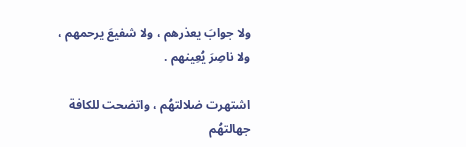ولا جوابَ يعذرهم ، ولا شفيعَ يرحمهم ، ولا ناصِرَ يُعِينهم .

اشتهرت ضلالتهُم ، واتضحت للكافة جهالتهُم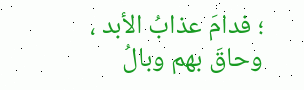؛ فدامَ عذابُ الأبد ، وحاقَ بهم وبالُ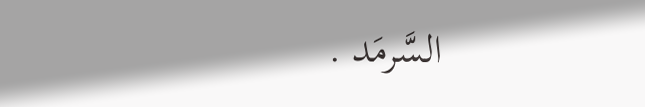السَّرمَد .